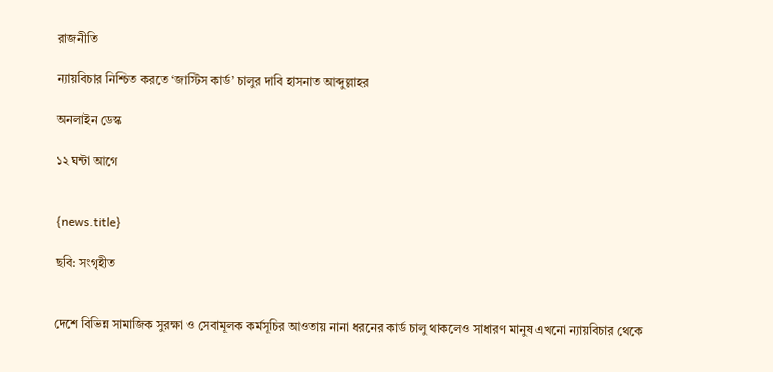রাজনীতি

ন্যায়বিচার নিশ্চিত করতে ‘জাস্টিস কার্ড’ চালুর দাবি হাসনাত আব্দুল্লাহর

অনলাইন ডেস্ক

১২ ঘন্টা আগে


{news.title}

ছবি: সংগৃহীত


দেশে বিভিন্ন সামাজিক সুরক্ষা ও সেবামূলক কর্মসূচির আওতায় নানা ধরনের কার্ড চালু থাকলেও সাধারণ মানুষ এখনো ন্যায়বিচার থেকে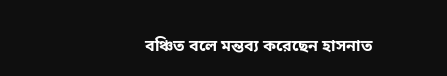বঞ্চিত বলে মন্তব্য করেছেন হাসনাত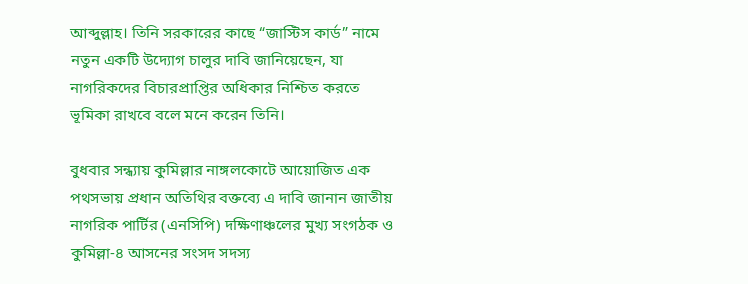আব্দুল্লাহ। তিনি সরকারের কাছে “জাস্টিস কার্ড” নামে নতুন একটি উদ্যোগ চালুর দাবি জানিয়েছেন, যা নাগরিকদের বিচারপ্রাপ্তির অধিকার নিশ্চিত করতে ভূমিকা রাখবে বলে মনে করেন তিনি।

বুধবার সন্ধ্যায় কুমিল্লার নাঙ্গলকোটে আয়োজিত এক পথসভায় প্রধান অতিথির বক্তব্যে এ দাবি জানান জাতীয় নাগরিক পার্টির (এনসিপি) দক্ষিণাঞ্চলের মুখ্য সংগঠক ও কুমিল্লা-৪ আসনের সংসদ সদস্য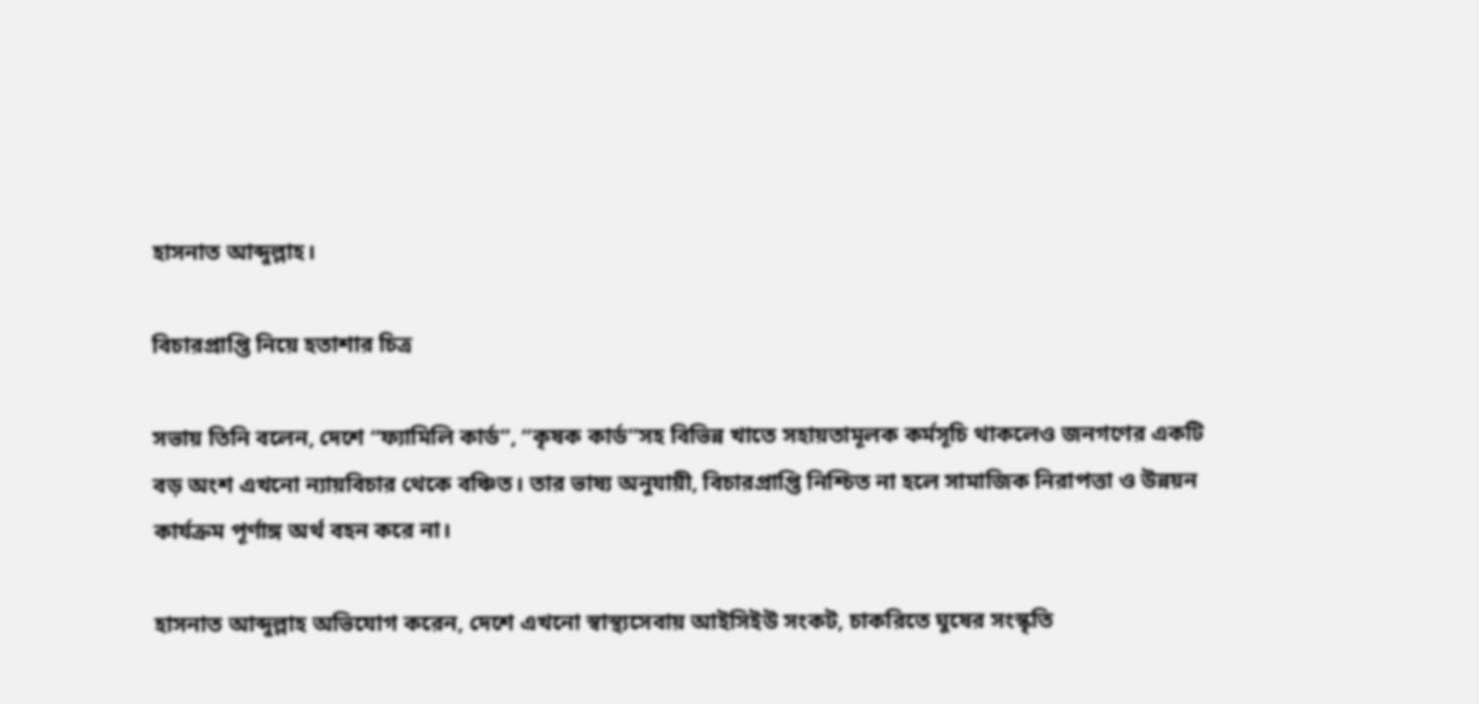হাসনাত আব্দুল্লাহ।

বিচারপ্রাপ্তি নিয়ে হতাশার চিত্র

সভায় তিনি বলেন, দেশে “ফ্যামিলি কার্ড”, “কৃষক কার্ড”সহ বিভিন্ন খাতে সহায়তামূলক কর্মসূচি থাকলেও জনগণের একটি বড় অংশ এখনো ন্যায়বিচার থেকে বঞ্চিত। তার ভাষ্য অনুযায়ী, বিচারপ্রাপ্তি নিশ্চিত না হলে সামাজিক নিরাপত্তা ও উন্নয়ন কার্যক্রম পূর্ণাঙ্গ অর্থ বহন করে না।

হাসনাত আব্দুল্লাহ অভিযোগ করেন, দেশে এখনো স্বাস্থ্যসেবায় আইসিইউ সংকট, চাকরিতে ঘুষের সংস্কৃতি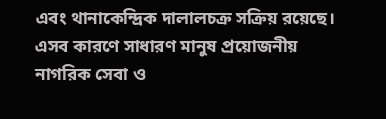এবং থানাকেন্দ্রিক দালালচক্র সক্রিয় রয়েছে। এসব কারণে সাধারণ মানুষ প্রয়োজনীয় নাগরিক সেবা ও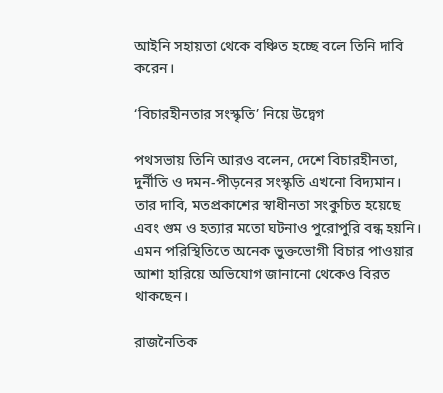আইনি সহায়তা থেকে বঞ্চিত হচ্ছে বলে তিনি দাবি করেন।

‘বিচারহীনতার সংস্কৃতি’ নিয়ে উদ্বেগ

পথসভায় তিনি আরও বলেন, দেশে বিচারহীনতা, দুর্নীতি ও দমন-পীড়নের সংস্কৃতি এখনো বিদ্যমান। তার দাবি, মতপ্রকাশের স্বাধীনতা সংকুচিত হয়েছে এবং গুম ও হত্যার মতো ঘটনাও পুরোপুরি বন্ধ হয়নি। এমন পরিস্থিতিতে অনেক ভুক্তভোগী বিচার পাওয়ার আশা হারিয়ে অভিযোগ জানানো থেকেও বিরত থাকছেন।

রাজনৈতিক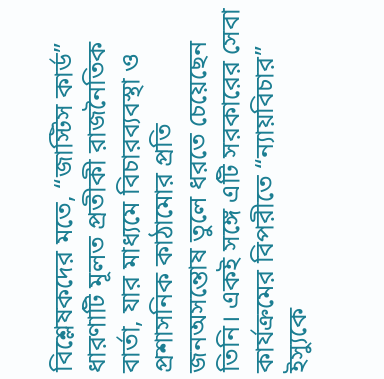বিশ্লেষকদের মতে, “জাস্টিস কার্ড” ধারণাটি মূলত প্রতীকী রাজনৈতিক বার্তা, যার মাধ্যমে বিচারব্যবস্থা ও প্রশাসনিক কাঠামোর প্রতি জনঅসন্তোষ তুলে ধরতে চেয়েছেন তিনি। একই সঙ্গে এটি সরকারের সেবা কার্যক্রমের বিপরীতে “ন্যায়বিচার” ইস্যুকে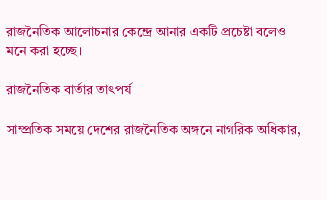রাজনৈতিক আলোচনার কেন্দ্রে আনার একটি প্রচেষ্টা বলেও মনে করা হচ্ছে।

রাজনৈতিক বার্তার তাৎপর্য

সাম্প্রতিক সময়ে দেশের রাজনৈতিক অঙ্গনে নাগরিক অধিকার,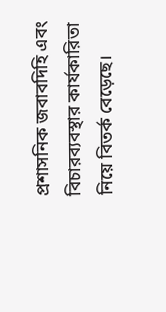প্রশাসনিক জবাবদিহি এবং বিচারব্যবস্থার কার্যকারিতা নিয়ে বিতর্ক বেড়েছে।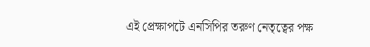এই প্রেক্ষাপটে এনসিপির তরুণ নেতৃত্বের পক্ষ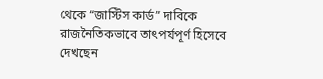থেকে “জাস্টিস কার্ড” দাবিকে রাজনৈতিকভাবে তাৎপর্যপূর্ণ হিসেবে দেখছেন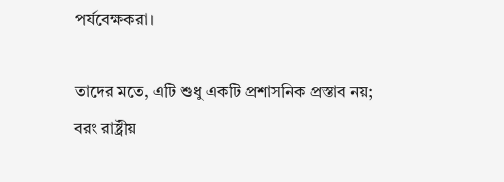পর্যবেক্ষকরা।

তাদের মতে, এটি শুধু একটি প্রশাসনিক প্রস্তাব নয়; বরং রাষ্ট্রীয়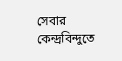সেবার কেন্দ্রবিন্দুতে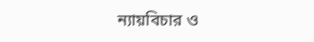ন্যায়বিচার ও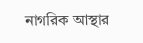নাগরিক আস্থার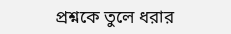প্রশ্নকে তুলে ধরার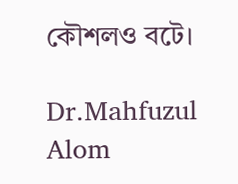কৌশলও বটে।

Dr.Mahfuzul Alom